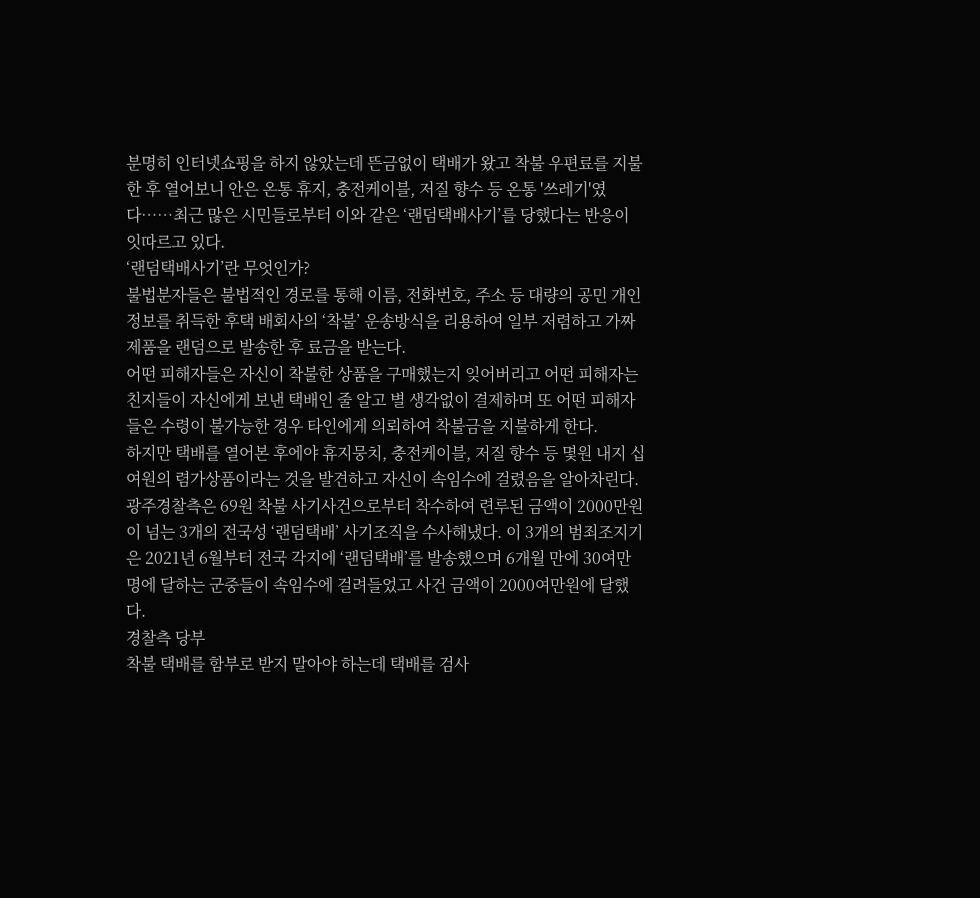분명히 인터넷쇼핑을 하지 않았는데 뜬금없이 택배가 왔고 착불 우편료를 지불한 후 열어보니 안은 온통 휴지, 충전케이블, 저질 향수 등 온통 '쓰레기'였다……최근 많은 시민들로부터 이와 같은 ‘랜덤택배사기’를 당했다는 반응이 잇따르고 있다.
‘랜덤택배사기’란 무엇인가?
불법분자들은 불법적인 경로를 통해 이름, 전화번호, 주소 등 대량의 공민 개인정보를 취득한 후택 배회사의 ‘착불’ 운송방식을 리용하여 일부 저렴하고 가짜 제품을 랜덤으로 발송한 후 료금을 받는다.
어떤 피해자들은 자신이 착불한 상품을 구매했는지 잊어버리고 어떤 피해자는 친지들이 자신에게 보낸 택배인 줄 알고 별 생각없이 결제하며 또 어떤 피해자들은 수령이 불가능한 경우 타인에게 의뢰하여 착불금을 지불하게 한다.
하지만 택배를 열어본 후에야 휴지뭉치, 충전케이블, 저질 향수 등 몇원 내지 십여원의 렴가상품이라는 것을 발견하고 자신이 속임수에 걸렸음을 알아차린다.
광주경찰측은 69원 착불 사기사건으로부터 착수하여 련루된 금액이 2000만원이 넘는 3개의 전국성 ‘랜덤택배’ 사기조직을 수사해냈다. 이 3개의 범죄조지기은 2021년 6월부터 전국 각지에 ‘랜덤택배’를 발송했으며 6개월 만에 30여만명에 달하는 군중들이 속임수에 걸려들었고 사건 금액이 2000여만원에 달했다.
경찰측 당부
착불 택배를 함부로 받지 말아야 하는데 택배를 검사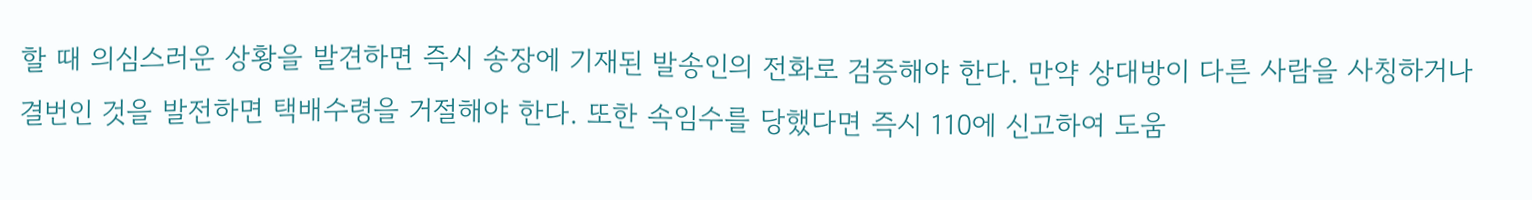할 때 의심스러운 상황을 발견하면 즉시 송장에 기재된 발송인의 전화로 검증해야 한다. 만약 상대방이 다른 사람을 사칭하거나 결번인 것을 발전하면 택배수령을 거절해야 한다. 또한 속임수를 당했다면 즉시 110에 신고하여 도움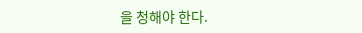을 청해야 한다.